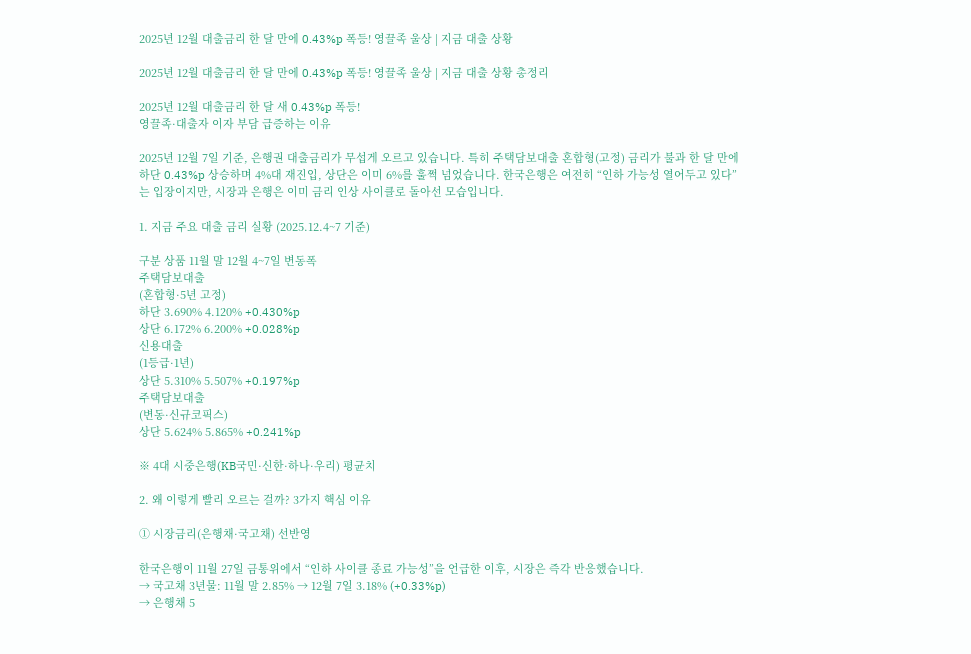2025년 12월 대출금리 한 달 만에 0.43%p 폭등! 영끌족 울상 | 지금 대출 상황

2025년 12월 대출금리 한 달 만에 0.43%p 폭등! 영끌족 울상 | 지금 대출 상황 총정리

2025년 12월 대출금리 한 달 새 0.43%p 폭등!
영끌족·대출자 이자 부담 급증하는 이유

2025년 12월 7일 기준, 은행권 대출금리가 무섭게 오르고 있습니다. 특히 주택담보대출 혼합형(고정) 금리가 불과 한 달 만에 하단 0.43%p 상승하며 4%대 재진입, 상단은 이미 6%를 훌쩍 넘었습니다. 한국은행은 여전히 “인하 가능성 열어두고 있다”는 입장이지만, 시장과 은행은 이미 금리 인상 사이클로 돌아선 모습입니다.

1. 지금 주요 대출 금리 실황 (2025.12.4~7 기준)

구분 상품 11월 말 12월 4~7일 변동폭
주택담보대출
(혼합형·5년 고정)
하단 3.690% 4.120% +0.430%p
상단 6.172% 6.200% +0.028%p
신용대출
(1등급·1년)
상단 5.310% 5.507% +0.197%p
주택담보대출
(변동·신규코픽스)
상단 5.624% 5.865% +0.241%p

※ 4대 시중은행(KB국민·신한·하나·우리) 평균치

2. 왜 이렇게 빨리 오르는 걸까? 3가지 핵심 이유

① 시장금리(은행채·국고채) 선반영

한국은행이 11월 27일 금통위에서 “인하 사이클 종료 가능성”을 언급한 이후, 시장은 즉각 반응했습니다.
→ 국고채 3년물: 11월 말 2.85% → 12월 7일 3.18% (+0.33%p)
→ 은행채 5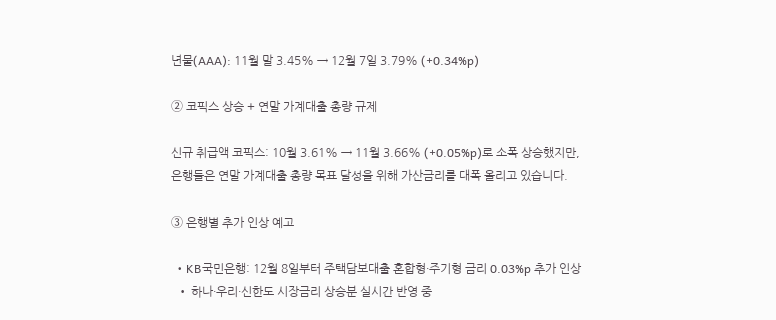년물(AAA): 11월 말 3.45% → 12월 7일 3.79% (+0.34%p)

② 코픽스 상승 + 연말 가계대출 총량 규제

신규 취급액 코픽스: 10월 3.61% → 11월 3.66% (+0.05%p)로 소폭 상승했지만,
은행들은 연말 가계대출 총량 목표 달성을 위해 가산금리를 대폭 올리고 있습니다.

③ 은행별 추가 인상 예고

  • KB국민은행: 12월 8일부터 주택담보대출 혼합형·주기형 금리 0.03%p 추가 인상
  • 하나·우리·신한도 시장금리 상승분 실시간 반영 중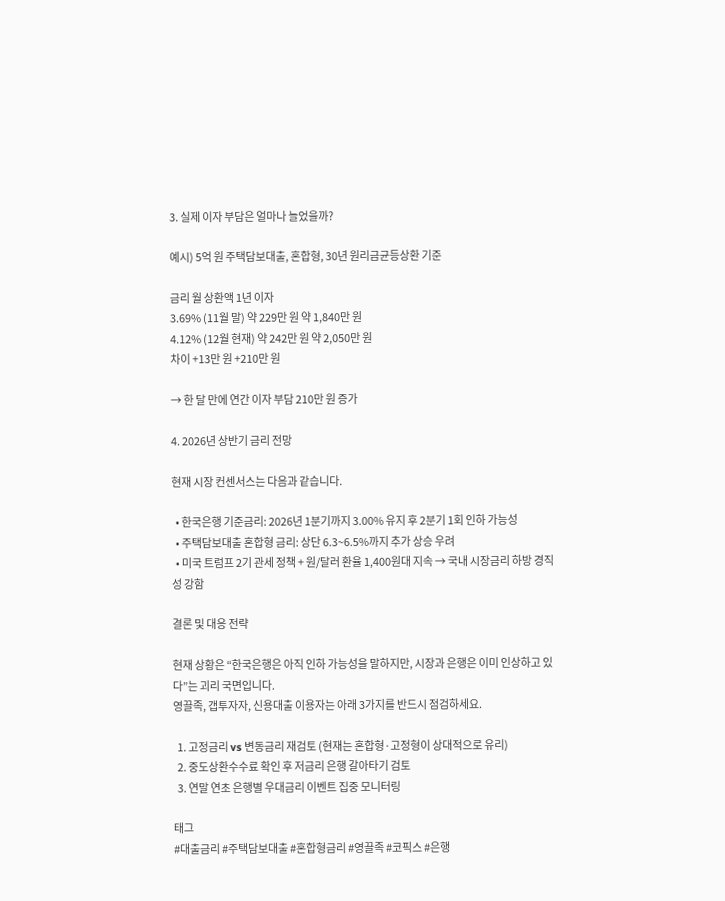3. 실제 이자 부담은 얼마나 늘었을까?

예시) 5억 원 주택담보대출, 혼합형, 30년 원리금균등상환 기준

금리 월 상환액 1년 이자
3.69% (11월 말) 약 229만 원 약 1,840만 원
4.12% (12월 현재) 약 242만 원 약 2,050만 원
차이 +13만 원 +210만 원

→ 한 달 만에 연간 이자 부담 210만 원 증가

4. 2026년 상반기 금리 전망

현재 시장 컨센서스는 다음과 같습니다.

  • 한국은행 기준금리: 2026년 1분기까지 3.00% 유지 후 2분기 1회 인하 가능성
  • 주택담보대출 혼합형 금리: 상단 6.3~6.5%까지 추가 상승 우려
  • 미국 트럼프 2기 관세 정책 + 원/달러 환율 1,400원대 지속 → 국내 시장금리 하방 경직성 강함

결론 및 대응 전략

현재 상황은 “한국은행은 아직 인하 가능성을 말하지만, 시장과 은행은 이미 인상하고 있다”는 괴리 국면입니다.
영끌족, 갭투자자, 신용대출 이용자는 아래 3가지를 반드시 점검하세요.

  1. 고정금리 vs 변동금리 재검토 (현재는 혼합형·고정형이 상대적으로 유리)
  2. 중도상환수수료 확인 후 저금리 은행 갈아타기 검토
  3. 연말 연초 은행별 우대금리 이벤트 집중 모니터링

태그
#대출금리 #주택담보대출 #혼합형금리 #영끌족 #코픽스 #은행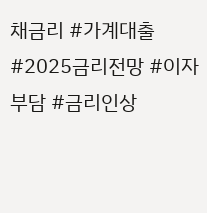채금리 #가계대출 #2025금리전망 #이자부담 #금리인상